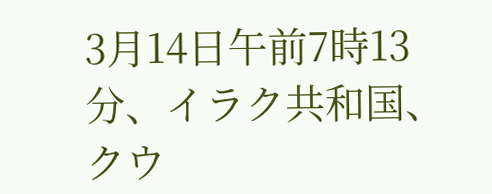3月14日午前7時13分、イラク共和国、クウ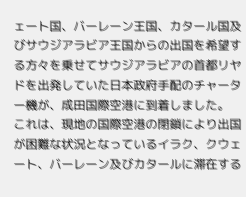ェート国、バーレーン王国、カタール国及びサウジアラビア王国からの出国を希望する方々を乗せてサウジアラビアの首都リヤドを出発していた日本政府手配のチャーター機が、成田国際空港に到着しました。
これは、現地の国際空港の閉鎖により出国が困難な状況となっているイラク、クウェート、バーレーン及びカタールに滞在する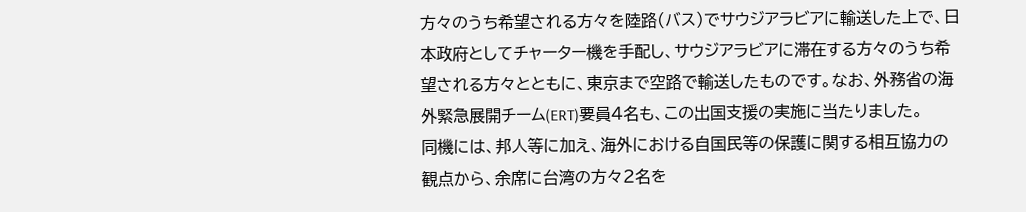方々のうち希望される方々を陸路(バス)でサウジアラビアに輸送した上で、日本政府としてチャーター機を手配し、サウジアラビアに滞在する方々のうち希望される方々とともに、東京まで空路で輸送したものです。なお、外務省の海外緊急展開チーム(ERT)要員4名も、この出国支援の実施に当たりました。
同機には、邦人等に加え、海外における自国民等の保護に関する相互協力の観点から、余席に台湾の方々2名を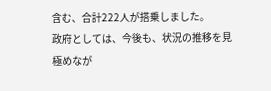含む、合計222人が搭乗しました。
政府としては、今後も、状況の推移を見極めなが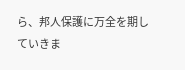ら、邦人保護に万全を期していきま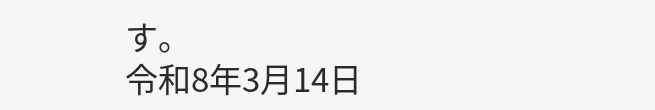す。
令和8年3月14日